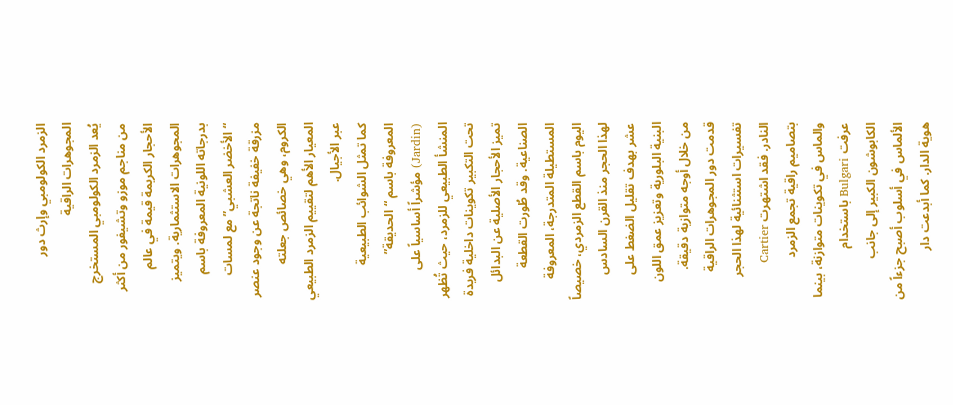الزمرد الكولومبي وإرث دور المجوهرات الراقية
يُعد الزمرد الكولومبي المستخرج من مناجم موزو وتشيفور من أكثر الأحجار الكريمة قيمة في عالم المجوهرات الاستثمارية. ويتميز بدرجاته اللونية المعروفة باسم “الأخضر العشبي” مع لمسات مزرقة خفيفة ناتجة عن وجود عنصر الكروم، وهي خصائص جعلته المعيار الأهم لتقييم الزمرد الطبيعي عبر الأجيال.
كما تمثل الشوائب الطبيعية المعروفة باسم “الحديقة” (Jardin) مؤشراً أساسياً على المنشأ الطبيعي للزمرد، حيث تُظهر تحت التكبير تكوينات داخلية فريدة تميز الأحجار الأصلية عن البدائل الصناعية. وقد طُورت القطعة المستطيلة المتدرجة، المعروفة اليوم باسم القطع الزمردي، خصيصاً لهذا الحجر منذ القرن السادس عشر بهدف تقليل الضغط على البنية البلورية وتعزيز عمق اللون من خلال أوجه متوازية دقيقة.
قدمت دور المجوهرات الراقية تفسيرات استثنائية لهذا الحجر النادر. فقد اشتهرت Cartier بتصاميم راقية تجمع الزمرد والماس في تكوينات متوازنة، بينما عرفت Bulgari باستخدام الكابوشون الكبير إلى جانب الألماس في أسلوب أصبح جزءاً من هوية الدار. كما أبدعت دار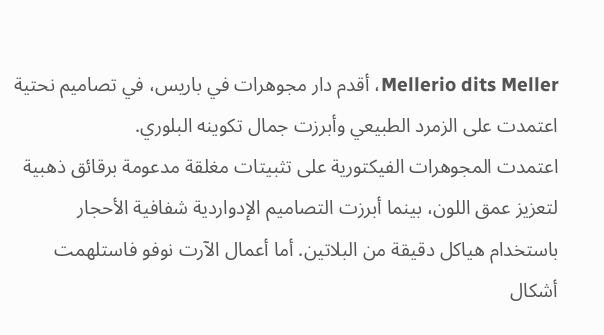Mellerio dits Meller، أقدم دار مجوهرات في باريس، في تصاميم نحتية اعتمدت على الزمرد الطبيعي وأبرزت جمال تكوينه البلوري.
اعتمدت المجوهرات الفيكتورية على تثبيتات مغلقة مدعومة برقائق ذهبية لتعزيز عمق اللون، بينما أبرزت التصاميم الإدواردية شفافية الأحجار باستخدام هياكل دقيقة من البلاتين. أما أعمال الآرت نوفو فاستلهمت أشكال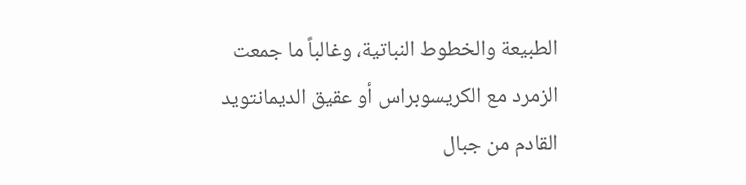الطبيعة والخطوط النباتية، وغالباً ما جمعت الزمرد مع الكريسوبراس أو عقيق الديمانتويد القادم من جبال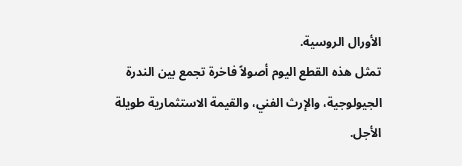الأورال الروسية.
تمثل هذه القطع اليوم أصولاً فاخرة تجمع بين الندرة الجيولوجية، والإرث الفني، والقيمة الاستثمارية طويلة الأجل.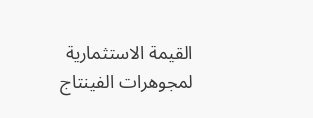القيمة الاستثمارية لمجوهرات الفينتاج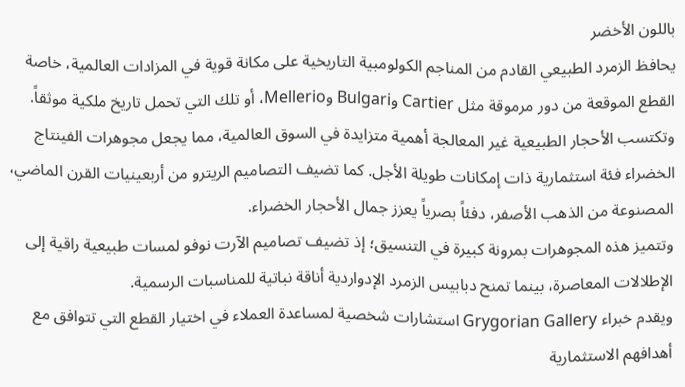باللون الأخضر
يحافظ الزمرد الطبيعي القادم من المناجم الكولومبية التاريخية على مكانة قوية في المزادات العالمية، خاصة القطع الموقعة من دور مرموقة مثل Cartier وBulgari وMellerio، أو تلك التي تحمل تاريخ ملكية موثقاً.
وتكتسب الأحجار الطبيعية غير المعالجة أهمية متزايدة في السوق العالمية، مما يجعل مجوهرات الفينتاج الخضراء فئة استثمارية ذات إمكانات طويلة الأجل. كما تضيف التصاميم الريترو من أربعينيات القرن الماضي، المصنوعة من الذهب الأصفر، دفئاً بصرياً يعزز جمال الأحجار الخضراء.
وتتميز هذه المجوهرات بمرونة كبيرة في التنسيق؛ إذ تضيف تصاميم الآرت نوفو لمسات طبيعية راقية إلى الإطلالات المعاصرة، بينما تمنح دبابيس الزمرد الإدواردية أناقة نباتية للمناسبات الرسمية.
ويقدم خبراء Grygorian Gallery استشارات شخصية لمساعدة العملاء في اختيار القطع التي تتوافق مع أهدافهم الاستثمارية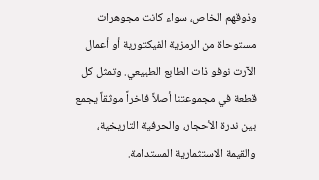وذوقهم الخاص، سواء كانت مجوهرات مستوحاة من الرمزية الفيكتورية أو أعمال الآرت نوفو ذات الطابع الطبيعي. وتمثل كل قطعة في مجموعتنا أصلاً فاخراً موثقاً يجمع بين ندرة الأحجار، والحرفية التاريخية، والقيمة الاستثمارية المستدامة.